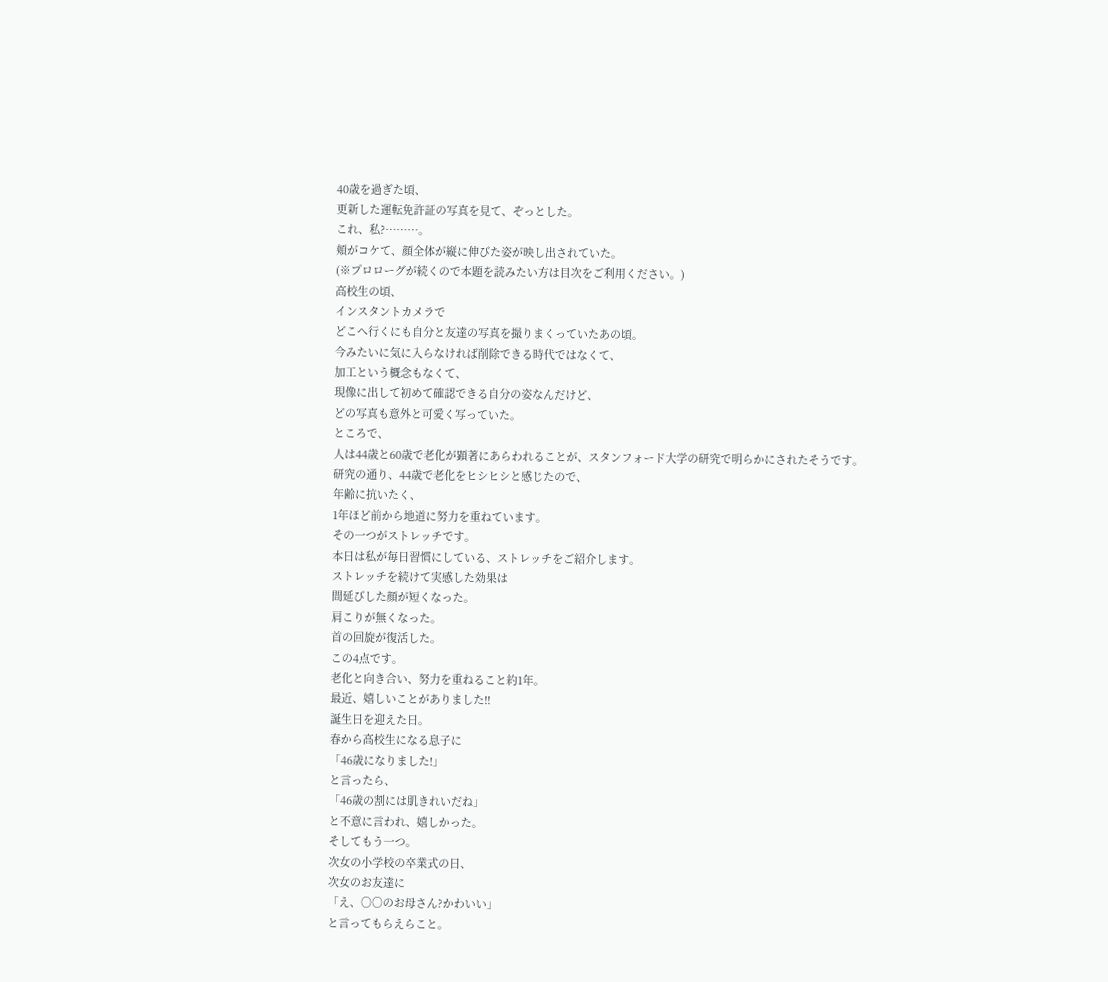40歳を過ぎた頃、
更新した運転免許証の写真を見て、ぞっとした。
これ、私?………。
頬がコケて、顔全体が縦に伸びた姿が映し出されていた。
(※プロローグが続くので本題を読みたい方は目次をご利用ください。)
高校生の頃、
インスタントカメラで
どこへ行くにも自分と友達の写真を撮りまくっていたあの頃。
今みたいに気に入らなければ削除できる時代ではなくて、
加工という概念もなくて、
現像に出して初めて確認できる自分の姿なんだけど、
どの写真も意外と可愛く写っていた。
ところで、
人は44歳と60歳で老化が顕著にあらわれることが、スタンフォード大学の研究で明らかにされたそうです。
研究の通り、44歳で老化をヒシヒシと感じたので、
年齢に抗いたく、
1年ほど前から地道に努力を重ねています。
その一つがストレッチです。
本日は私が毎日習慣にしている、ストレッチをご紹介します。
ストレッチを続けて実感した効果は
間延びした顔が短くなった。
肩こりが無くなった。
首の回旋が復活した。
この4点です。
老化と向き合い、努力を重ねること約1年。
最近、嬉しいことがありました!!
誕生日を迎えた日。
春から高校生になる息子に
「46歳になりました!」
と言ったら、
「46歳の割には肌きれいだね」
と不意に言われ、嬉しかった。
そしてもう一つ。
次女の小学校の卒業式の日、
次女のお友達に
「え、○○のお母さん?かわいい」
と言ってもらえらこと。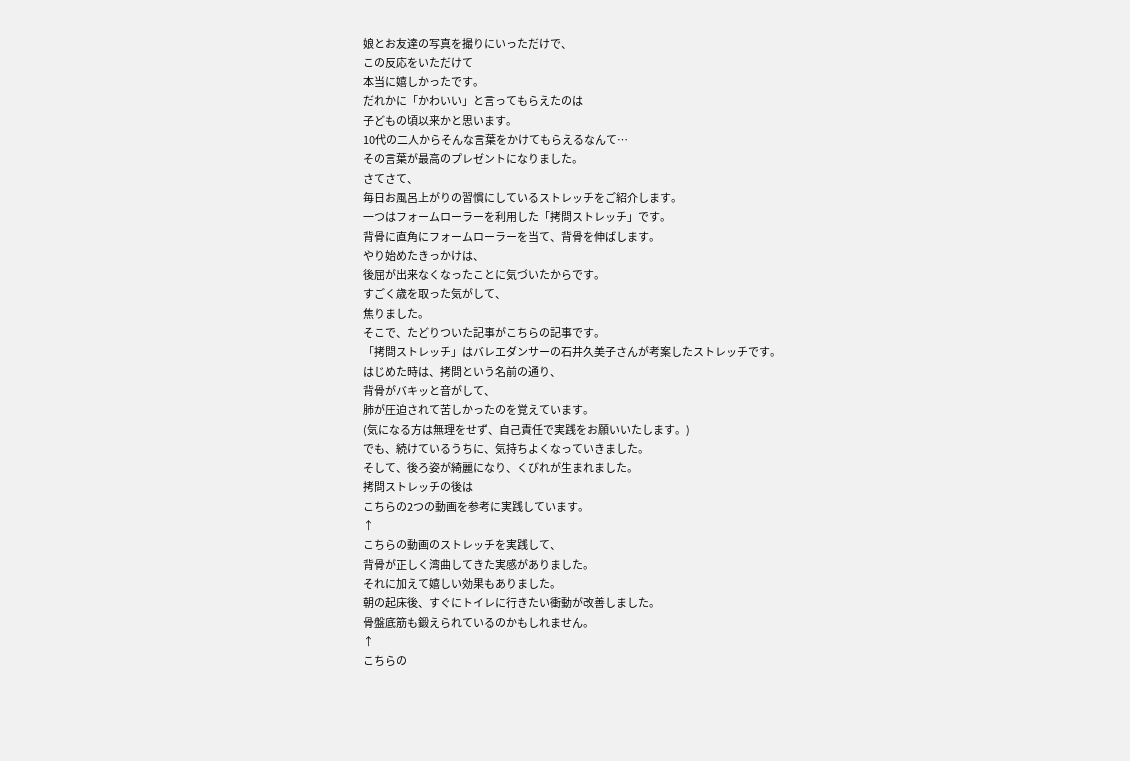娘とお友達の写真を撮りにいっただけで、
この反応をいただけて
本当に嬉しかったです。
だれかに「かわいい」と言ってもらえたのは
子どもの頃以来かと思います。
10代の二人からそんな言葉をかけてもらえるなんて…
その言葉が最高のプレゼントになりました。
さてさて、
毎日お風呂上がりの習慣にしているストレッチをご紹介します。
一つはフォームローラーを利用した「拷問ストレッチ」です。
背骨に直角にフォームローラーを当て、背骨を伸ばします。
やり始めたきっかけは、
後屈が出来なくなったことに気づいたからです。
すごく歳を取った気がして、
焦りました。
そこで、たどりついた記事がこちらの記事です。
「拷問ストレッチ」はバレエダンサーの石井久美子さんが考案したストレッチです。
はじめた時は、拷問という名前の通り、
背骨がバキッと音がして、
肺が圧迫されて苦しかったのを覚えています。
(気になる方は無理をせず、自己責任で実践をお願いいたします。)
でも、続けているうちに、気持ちよくなっていきました。
そして、後ろ姿が綺麗になり、くびれが生まれました。
拷問ストレッチの後は
こちらの2つの動画を参考に実践しています。
↑
こちらの動画のストレッチを実践して、
背骨が正しく湾曲してきた実感がありました。
それに加えて嬉しい効果もありました。
朝の起床後、すぐにトイレに行きたい衝動が改善しました。
骨盤底筋も鍛えられているのかもしれません。
↑
こちらの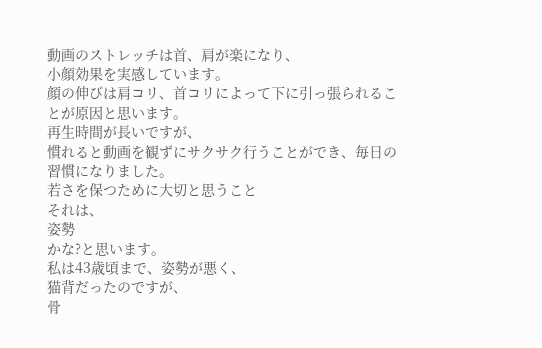動画のストレッチは首、肩が楽になり、
小顔効果を実感しています。
顔の伸びは肩コリ、首コリによって下に引っ張られることが原因と思います。
再生時間が長いですが、
慣れると動画を観ずにサクサク行うことができ、毎日の習慣になりました。
若さを保つために大切と思うこと
それは、
姿勢
かな?と思います。
私は43歳頃まで、姿勢が悪く、
猫背だったのですが、
骨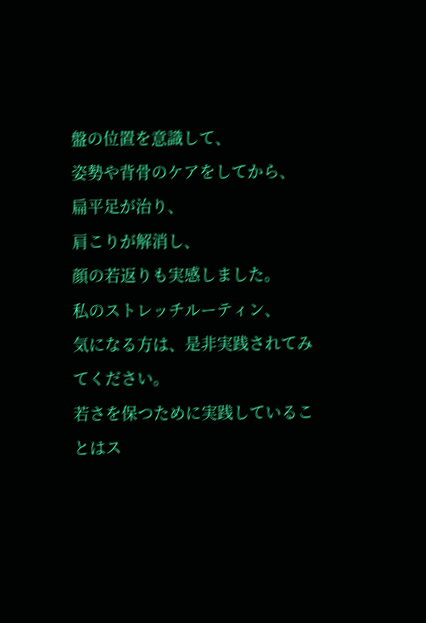盤の位置を意識して、
姿勢や背骨のケアをしてから、
扁平足が治り、
肩こりが解消し、
顔の若返りも実感しました。
私のストレッチルーティン、
気になる方は、是非実践されてみてください。
若さを保つために実践していることはス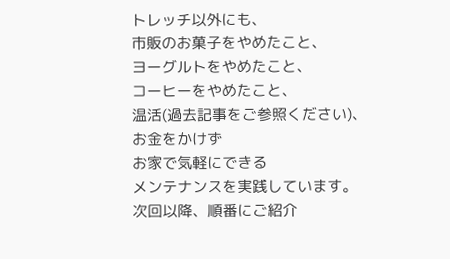トレッチ以外にも、
市販のお菓子をやめたこと、
ヨーグルトをやめたこと、
コーヒーをやめたこと、
温活(過去記事をご参照ください)、
お金をかけず
お家で気軽にできる
メンテナンスを実践しています。
次回以降、順番にご紹介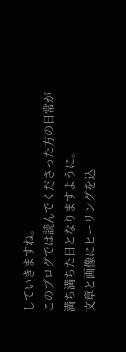していきますね。
このブログでは読んでくださった方の日常が
満ち満ちた日となりますように。
文章と画像にヒーリングを込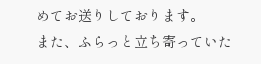めてお送りしております。
また、ふらっと立ち寄っていた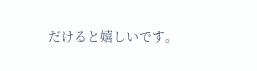だけると嬉しいです。